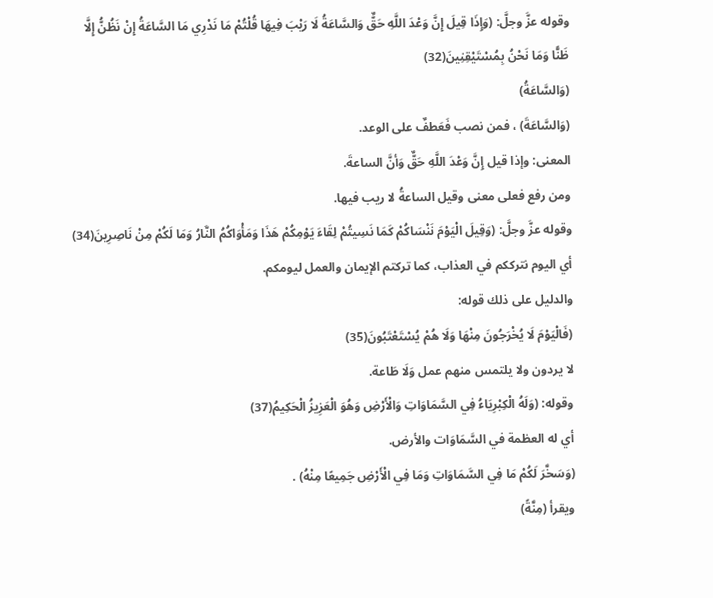وقوله عزَّ وجلَّ: (وَإِذَا قِيلَ إِنَّ وَعْدَ اللَّهِ حَقٌّ وَالسَّاعَةُ لَا رَيْبَ فِيهَا قُلْتُمْ مَا نَدْرِي مَا السَّاعَةُ إِنْ نَظُنُّ إِلَّا ظَنًّا وَمَا نَحْنُ بِمُسْتَيْقِنِينَ(32)
(وَالسَّاعَةُ)
(وَالسَّاعَةَ) ، فمن نصب فَعَطفٌ على الوعد.
المعنى: وإذا قيل إِنَّ وَعْدَ اللَّهِ حَقٌّ وَأنَّ الساعةَ.
ومن رفع فعلى معنى وقيل الساعةُ لا ريب فيها.
وقوله عزَّ وجلَّ: (وَقِيلَ الْيَوْمَ نَنْسَاكُمْ كَمَا نَسِيتُمْ لِقَاءَ يَوْمِكُمْ هَذَا وَمَأْوَاكُمُ النَّارُ وَمَا لَكُمْ مِنْ نَاصِرِينَ(34)
أي اليوم نترككم في العذاب، كما تركتم الإيمان والعمل ليومكم.
والدليل على ذلك قوله:
(فَالْيَوْمَ لَا يُخْرَجُونَ مِنْهَا وَلَا هُمْ يُسْتَعْتَبُونَ(35)
لا يردون ولا يلتمس منهم عمل وَلَا طَاعة.
وقوله: (وَلَهُ الْكِبْرِيَاءُ فِي السَّمَاوَاتِ وَالْأَرْضِ وَهُوَ الْعَزِيزُ الْحَكِيمُ(37)
أي له العظمة في السَّمَاوَات والأرض.
(وَسَخَّرَ لَكُمْ مَا فِي السَّمَاوَاتِ وَمَا فِي الْأَرْضِ جَمِيعًا مِنْهُ) .
ويقرأ (مِنَّةً)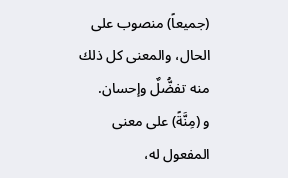(جميعاً) منصوب على الحال، والمعنى كل ذلك منه تفضُّلٌ وإحسان.
و (مِنَّةً) على معنى المفعول له،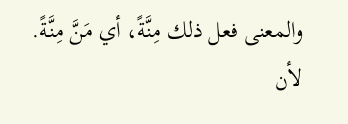والمعنى فعل ذلك مِنَّةً، أي مَنَّ مِنَّةً.
لأن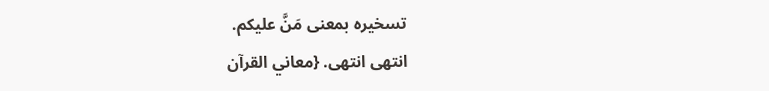تسخيره بمعنى مَنَّ عليكم.
انتهى انتهى. {معاني القرآن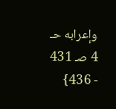وإعرابه حـ 4 صـ 431 - 436}